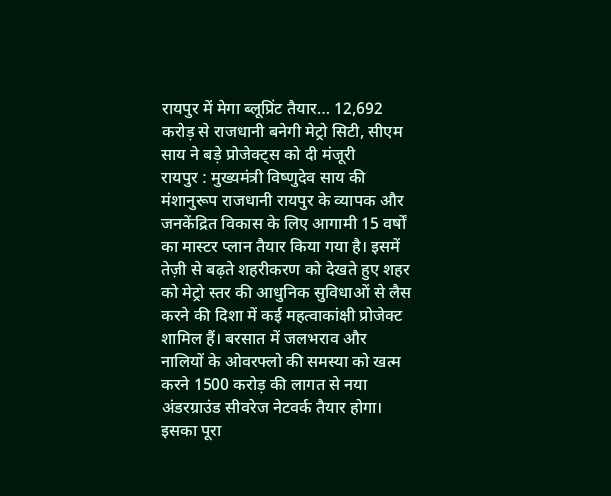रायपुर में मेगा ब्लूप्रिंट तैयार… 12,692 करोड़ से राजधानी बनेगी मेट्रो सिटी, सीएम साय ने बड़े प्रोजेक्ट्स को दी मंजूरी
रायपुर : मुख्यमंत्री विष्णुदेव साय की मंशानुरूप राजधानी रायपुर के व्यापक और जनकेंद्रित विकास के लिए आगामी 15 वर्षों का मास्टर प्लान तैयार किया गया है। इसमें तेज़ी से बढ़ते शहरीकरण को देखते हुए शहर को मेट्रो स्तर की आधुनिक सुविधाओं से लैस करने की दिशा में कई महत्वाकांक्षी प्रोजेक्ट शामिल हैं। बरसात में जलभराव और नालियों के ओवरफ्लो की समस्या को खत्म करने 1500 करोड़ की लागत से नया अंडरग्राउंड सीवरेज नेटवर्क तैयार होगा। इसका पूरा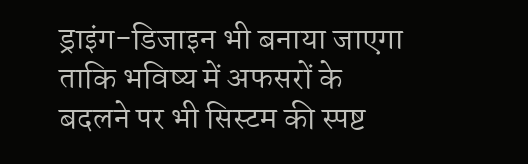ड्राइंग-डिजाइन भी बनाया जाएगा ताकि भविष्य में अफसरों के बदलने पर भी सिस्टम की स्पष्ट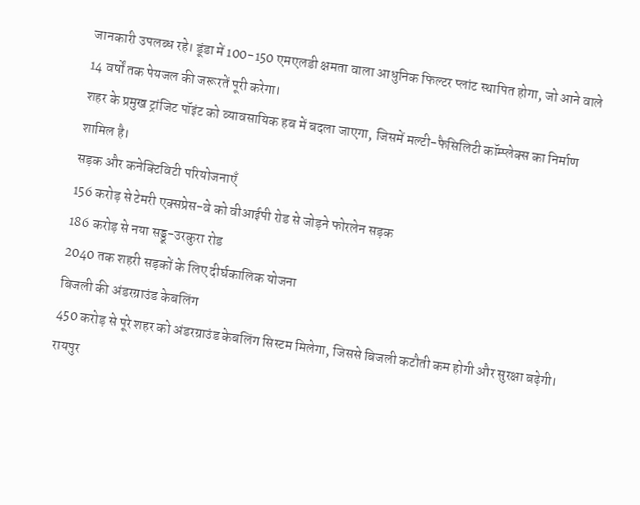जानकारी उपलब्ध रहे। डूंडा में 100-150 एमएलडी क्षमता वाला आधुनिक फिल्टर प्लांट स्थापित होगा, जो आने वाले 14 वर्षों तक पेयजल की जरूरतें पूरी करेगा।
शहर के प्रमुख ट्रांजिट पॉइंट को व्यावसायिक हब में बदला जाएगा, जिसमें मल्टी-फैसिलिटी कॉम्प्लेक्स का निर्माण शामिल है।
सड़क और कनेक्टिविटी परियोजनाएँ
156 करोड़ से टेमरी एक्सप्रेस-वे को वीआईपी रोड से जोड़ने फोरलेन सड़क
186 करोड़ से नया सड्डू-उरकुरा रोड
2040 तक शहरी सड़कों के लिए दीर्घकालिक योजना
बिजली की अंडरग्राउंड केबलिंग
450 करोड़ से पूरे शहर को अंडरग्राउंड केबलिंग सिस्टम मिलेगा, जिससे बिजली कटौती कम होगी और सुरक्षा बढ़ेगी।
रायपुर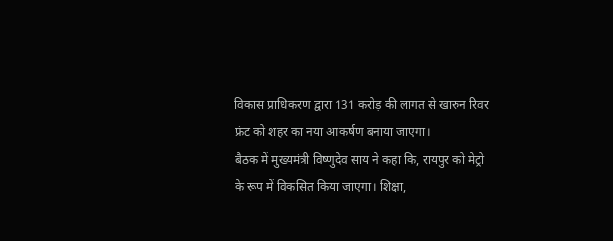विकास प्राधिकरण द्वारा 131 करोड़ की लागत से खारुन रिवर फ्रंट को शहर का नया आकर्षण बनाया जाएगा।
बैठक में मुख्यमंत्री विष्णुदेव साय ने कहा कि, रायपुर को मेट्रो के रूप में विकसित किया जाएगा। शिक्षा,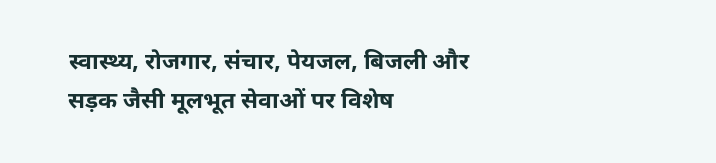स्वास्थ्य, रोजगार, संचार, पेयजल, बिजली और सड़क जैसी मूलभूत सेवाओं पर विशेष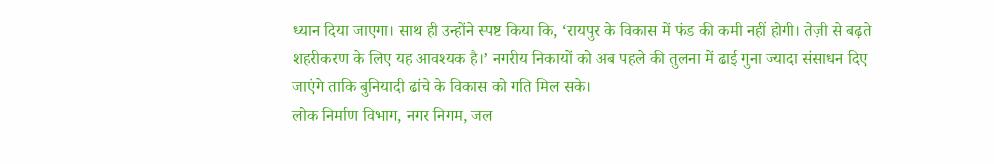ध्यान दिया जाएगा। साथ ही उन्होंने स्पष्ट किया कि, ‘रायपुर के विकास में फंड की कमी नहीं होगी। तेज़ी से बढ़ते शहरीकरण के लिए यह आवश्यक है।’ नगरीय निकायों को अब पहले की तुलना में ढाई गुना ज्यादा संसाधन दिए जाएंगे ताकि बुनियादी ढांचे के विकास को गति मिल सके।
लोक निर्माण विभाग, नगर निगम, जल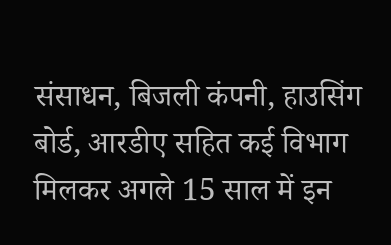संसाधन, बिजली कंपनी, हाउसिंग बोर्ड, आरडीए सहित कई विभाग मिलकर अगले 15 साल में इन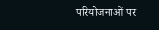परियोजनाओं पर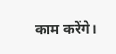काम करेंगे।